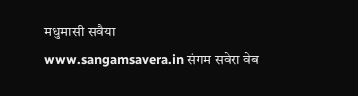मधुमासी सवैया
www.sangamsavera.in संगम सवेरा वेब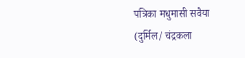पत्रिका मधुमासी सवैया (दुर्मिल/ चंद्रकला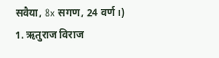सवैया, 8x सगण, 24 वर्ण।) 1. ऋतुराज विराज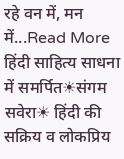रहे वन में, मन में...Read More
हिंदी साहित्य साधना में समर्पित☀संगम सवेरा☀ हिंदी की सक्रिय व लोकप्रिय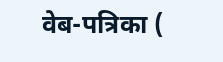वेब-पत्रिका (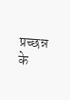प्रच्छन्न के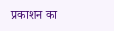प्रकाशन का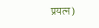प्रयत्न)